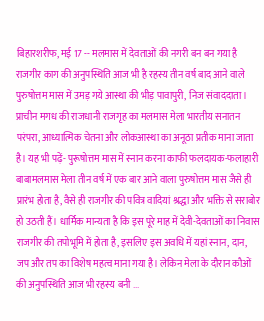बिहारशरीफ, मई 17 -- मलमास में देवताओं की नगरी बन बन गया है राजगीर काग की अनुपस्थिति आज भी है रहस्य तीन वर्ष बाद आने वाले पुरुषोत्तम मास में उमड़ गये आस्था की भीड़ पावापुरी, निज संवाददाता। प्राचीन मगध की राजधानी राजगृह का मलमास मेला भारतीय सनातन परंपरा, आध्यात्मिक चेतना और लोकआस्था का अनूठा प्रतीक माना जाता है। यह भी पढ़ें- पुरूषोत्तम मास में स्नान करना काफी फलदायक-फलाहारी बाबामलमास मेला तीन वर्ष में एक बार आने वाला पुरुषोत्तम मास जैसे ही प्रारंभ होता है, वैसे ही राजगीर की पवित्र वादियां श्रद्धा और भक्ति से सराबोर हो उठती हैं। धार्मिक मान्यता है कि इस पूरे माह में देवी-देवताओं का निवास राजगीर की तपोभूमि में होता है, इसलिए इस अवधि में यहां स्नान, दान, जप और तप का विशेष महत्व माना गया है। लेकिन मेला के दौरान कौओं की अनुपस्थिति आज भी रहस्य बनी ...